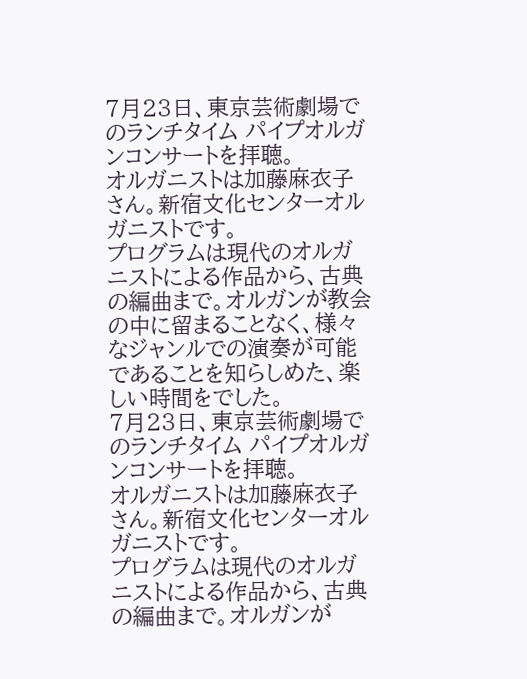7月23日、東京芸術劇場でのランチタイム パイプオルガンコンサートを拝聴。
オルガニストは加藤麻衣子さん。新宿文化センターオルガニストです。
プログラムは現代のオルガニストによる作品から、古典の編曲まで。オルガンが教会の中に留まることなく、様々なジャンルでの演奏が可能であることを知らしめた、楽しい時間をでした。
7月23日、東京芸術劇場でのランチタイム パイプオルガンコンサートを拝聴。
オルガニストは加藤麻衣子さん。新宿文化センターオルガニストです。
プログラムは現代のオルガニストによる作品から、古典の編曲まで。オルガンが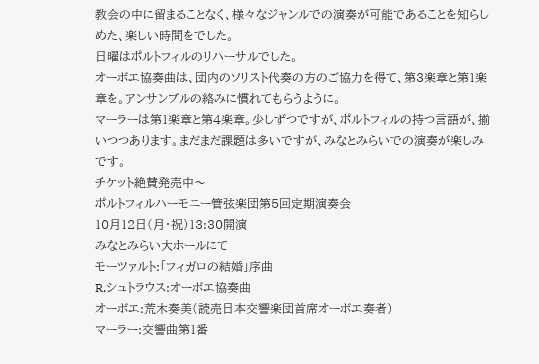教会の中に留まることなく、様々なジャンルでの演奏が可能であることを知らしめた、楽しい時間をでした。
日曜はポルトフィルのリハーサルでした。
オーボエ協奏曲は、団内のソリスト代奏の方のご協力を得て、第3楽章と第1楽章を。アンサンブルの絡みに慣れてもらうように。
マーラーは第1楽章と第4楽章。少しずつですが、ポルトフィルの持つ言語が、揃いつつあります。まだまだ課題は多いですが、みなとみらいでの演奏が楽しみです。
チケット絶賛発売中〜
ポルトフィルハーモニー管弦楽団第5回定期演奏会
10月12日(月・祝)13:30開演
みなとみらい大ホールにて
モーツァルト:「フィガロの結婚」序曲
R.シュトラウス:オーボエ協奏曲
オーボエ:荒木奏美(読売日本交響楽団首席オーボエ奏者)
マーラー:交響曲第1番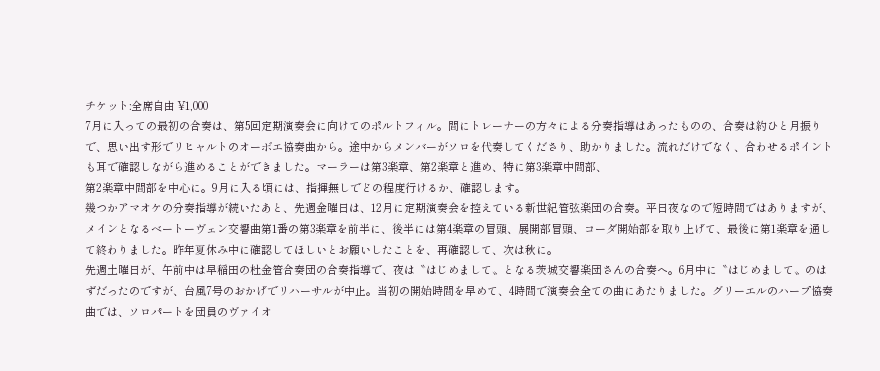チケット:全席自由 ¥1,000
7月に入っての最初の合奏は、第5回定期演奏会に向けてのポルトフィル。間にトレーナーの方々による分奏指導はあったものの、合奏は約ひと月振りで、思い出す形でリヒャルトのオーボエ協奏曲から。途中からメンバーがソロを代奏してくださり、助かりました。流れだけでなく、合わせるポイントも耳で確認しながら進めることができました。マーラーは第3楽章、第2楽章と進め、特に第3楽章中間部、
第2楽章中間部を中心に。9月に入る頃には、指揮無しでどの程度行けるか、確認します。
幾つかアマオケの分奏指導が続いたあと、先週金曜日は、12月に定期演奏会を控えている新世紀管弦楽団の合奏。平日夜なので短時間ではありますが、メインとなるベートーヴェン交響曲第1番の第3楽章を前半に、後半には第4楽章の冒頭、展開部冒頭、コーダ開始部を取り上げて、最後に第1楽章を通して終わりました。昨年夏休み中に確認してほしいとお願いしたことを、再確認して、次は秋に。
先週土曜日が、午前中は早稲田の杜金管合奏団の合奏指導で、夜は〝はじめまして〟となる茨城交響楽団さんの合奏へ。6月中に〝はじめまして〟のはずだったのですが、台風7号のおかげでリハーサルが中止。当初の開始時間を早めて、4時間で演奏会全ての曲にあたりました。グリーエルのハープ協奏曲では、ソロパートを団員のヴァイオ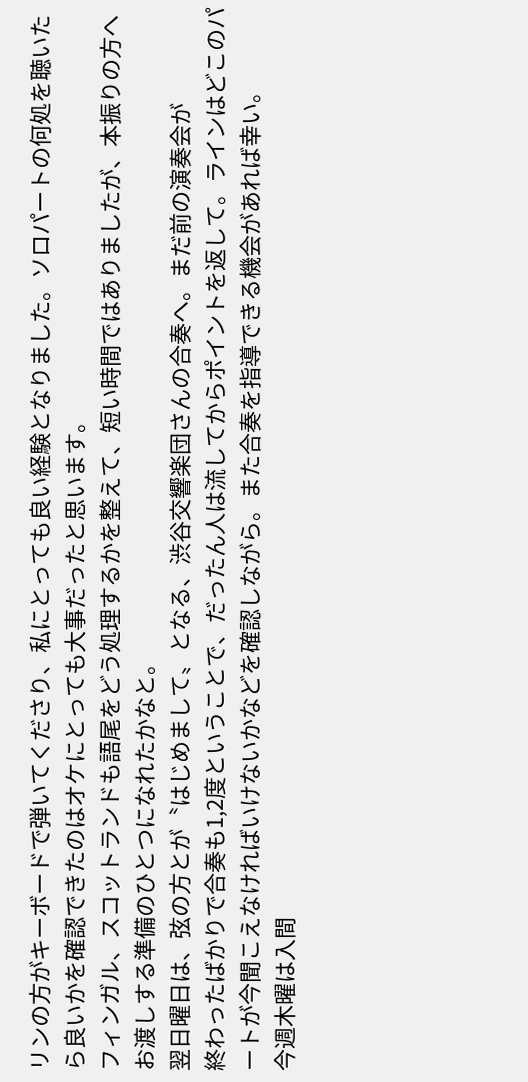リンの方がキーボードで弾いてくださり、私にとっても良い経験となりました。ソロパートの何処を聴いたら良いかを確認できたのはオケにとっても大事だったと思います。
フィンガル、スコットランドも語尾をどう処理するかを整えて、短い時間ではありましたが、本振りの方へお渡しする準備のひとつになれたかなと。
翌日曜日は、弦の方とが〝はじめまして〟となる、渋谷交響楽団さんの合奏へ。まだ前の演奏会が
終わったばかりで合奏も1,2度ということで、だったん人は流してからポイントを返して。ラインはどこのパートが今聞こえなければいけないかなどを確認しながら。また合奏を指導できる機会があれば幸い。
今週木曜は入間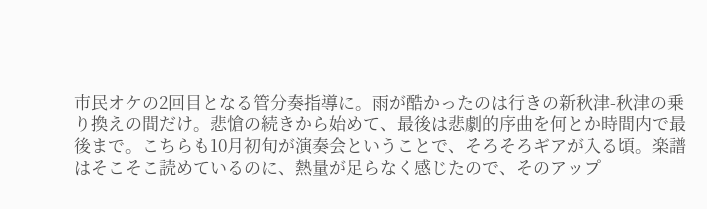市民オケの2回目となる管分奏指導に。雨が酷かったのは行きの新秋津-秋津の乗り換えの間だけ。悲愴の続きから始めて、最後は悲劇的序曲を何とか時間内で最後まで。こちらも10月初旬が演奏会ということで、そろそろギアが入る頃。楽譜はそこそこ読めているのに、熱量が足らなく感じたので、そのアップ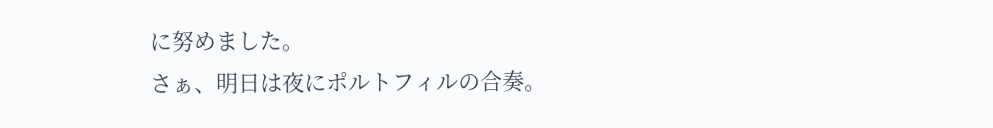に努めました。
さぁ、明日は夜にポルトフィルの合奏。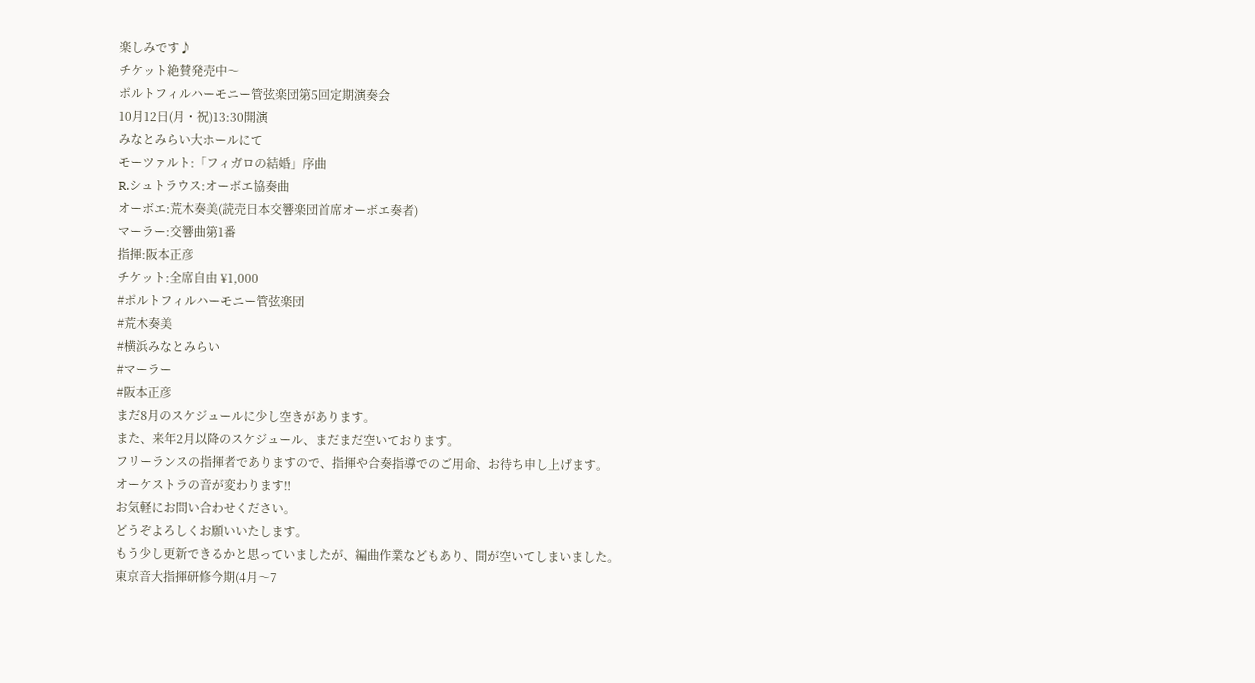楽しみです♪
チケット絶賛発売中〜
ポルトフィルハーモニー管弦楽団第5回定期演奏会
10月12日(月・祝)13:30開演
みなとみらい大ホールにて
モーツァルト:「フィガロの結婚」序曲
R.シュトラウス:オーボエ協奏曲
オーボエ:荒木奏美(読売日本交響楽団首席オーボエ奏者)
マーラー:交響曲第1番
指揮:阪本正彦
チケット:全席自由 ¥1,000
#ポルトフィルハーモニー管弦楽団
#荒木奏美
#横浜みなとみらい
#マーラー
#阪本正彦
まだ8月のスケジュールに少し空きがあります。
また、来年2月以降のスケジュール、まだまだ空いております。
フリーランスの指揮者でありますので、指揮や合奏指導でのご用命、お待ち申し上げます。
オーケストラの音が変わります‼
お気軽にお問い合わせください。
どうぞよろしくお願いいたします。
もう少し更新できるかと思っていましたが、編曲作業などもあり、間が空いてしまいました。
東京音大指揮研修今期(4月〜7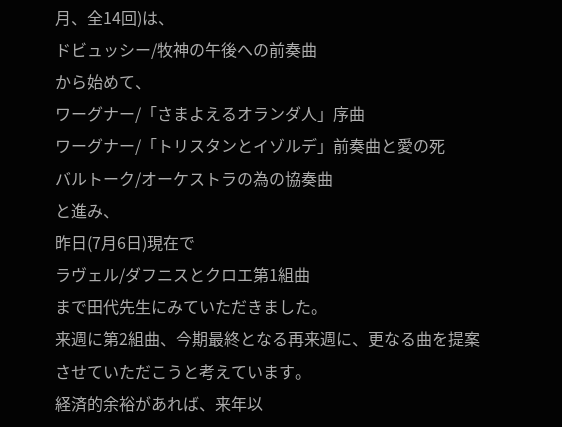月、全14回)は、
ドビュッシー/牧神の午後への前奏曲
から始めて、
ワーグナー/「さまよえるオランダ人」序曲
ワーグナー/「トリスタンとイゾルデ」前奏曲と愛の死
バルトーク/オーケストラの為の協奏曲
と進み、
昨日(7月6日)現在で
ラヴェル/ダフニスとクロエ第1組曲
まで田代先生にみていただきました。
来週に第2組曲、今期最終となる再来週に、更なる曲を提案させていただこうと考えています。
経済的余裕があれば、来年以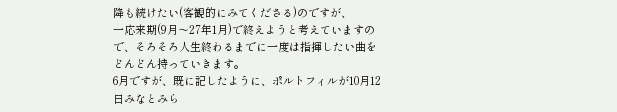降も続けたい(客観的にみてくださる)のですが、
一応来期(9月〜27年1月)で終えようと考えていますので、そろそろ人生終わるまでに一度は指揮したい曲をどんどん持っていきます。
6月ですが、既に記したように、ポルトフィルが10月12日みなとみら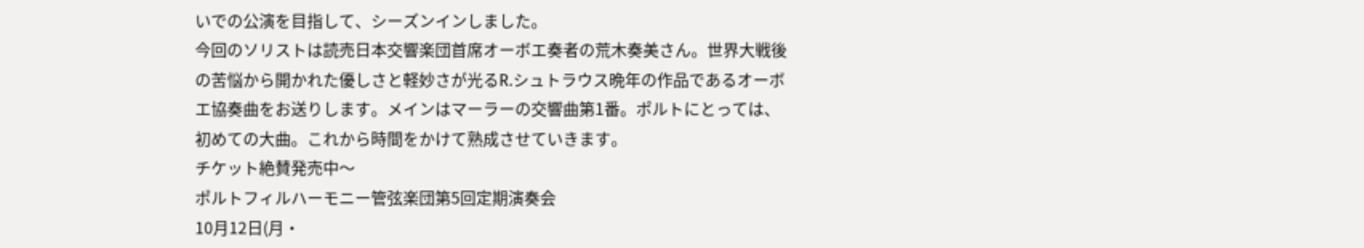いでの公演を目指して、シーズンインしました。
今回のソリストは読売日本交響楽団首席オーボエ奏者の荒木奏美さん。世界大戦後の苦悩から開かれた優しさと軽妙さが光るR.シュトラウス晩年の作品であるオーボエ協奏曲をお送りします。メインはマーラーの交響曲第1番。ポルトにとっては、初めての大曲。これから時間をかけて熟成させていきます。
チケット絶賛発売中〜
ポルトフィルハーモニー管弦楽団第5回定期演奏会
10月12日(月・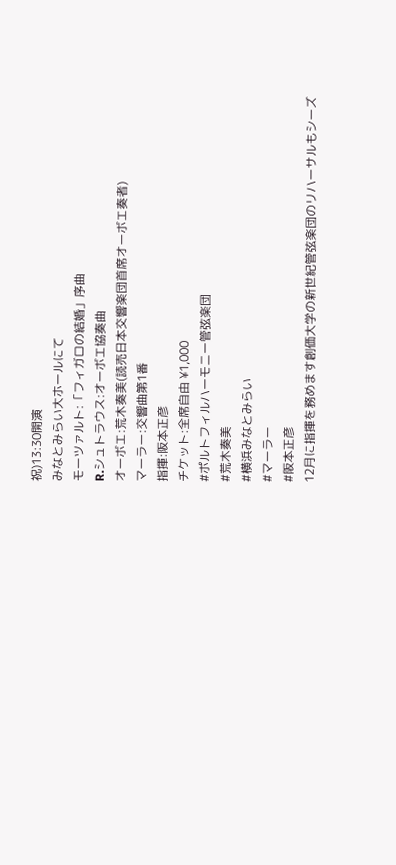祝)13:30開演
みなとみらい大ホールにて
モーツァルト:「フィガロの結婚」序曲
R.シュトラウス:オーボエ協奏曲
オーボエ:荒木奏美(読売日本交響楽団首席オーボエ奏者)
マーラー:交響曲第1番
指揮:阪本正彦
チケット:全席自由 ¥1,000
#ポルトフィルハーモニー管弦楽団
#荒木奏美
#横浜みなとみらい
#マーラー
#阪本正彦
12月に指揮を務めます創価大学の新世紀管弦楽団のリハーサルもシーズ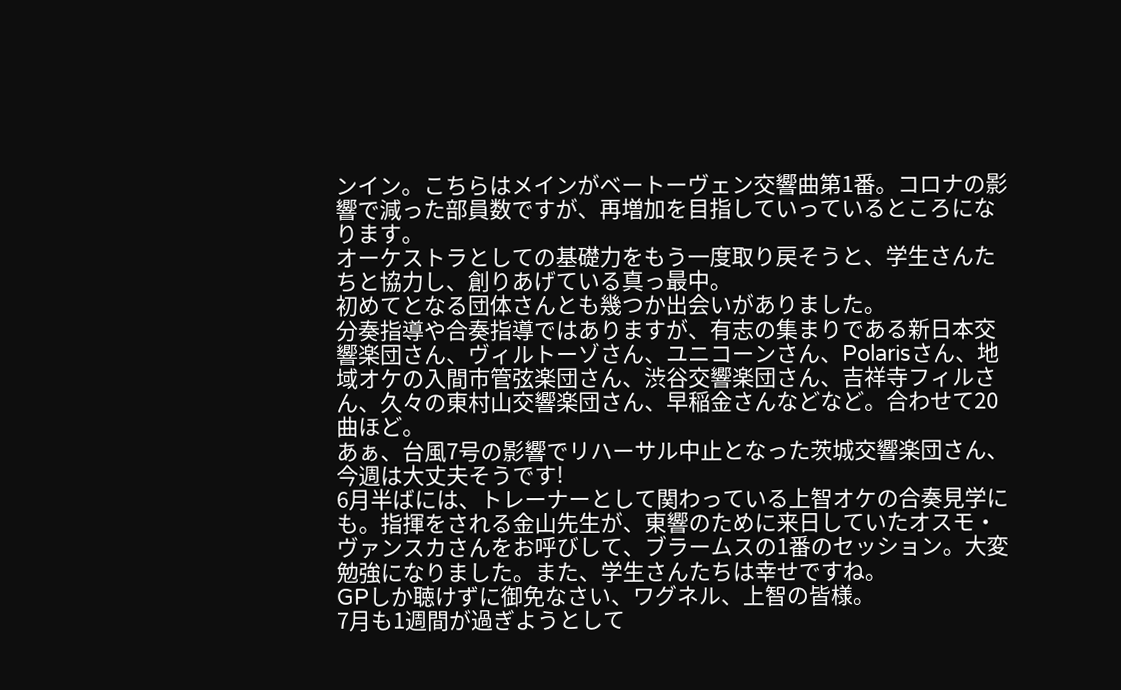ンイン。こちらはメインがベートーヴェン交響曲第1番。コロナの影響で減った部員数ですが、再増加を目指していっているところになります。
オーケストラとしての基礎力をもう一度取り戻そうと、学生さんたちと協力し、創りあげている真っ最中。
初めてとなる団体さんとも幾つか出会いがありました。
分奏指導や合奏指導ではありますが、有志の集まりである新日本交響楽団さん、ヴィルトーゾさん、ユニコーンさん、Polarisさん、地域オケの入間市管弦楽団さん、渋谷交響楽団さん、吉祥寺フィルさん、久々の東村山交響楽団さん、早稲金さんなどなど。合わせて20曲ほど。
あぁ、台風7号の影響でリハーサル中止となった茨城交響楽団さん、今週は大丈夫そうです!
6月半ばには、トレーナーとして関わっている上智オケの合奏見学にも。指揮をされる金山先生が、東響のために来日していたオスモ・ヴァンスカさんをお呼びして、ブラームスの1番のセッション。大変勉強になりました。また、学生さんたちは幸せですね。
GPしか聴けずに御免なさい、ワグネル、上智の皆様。
7月も1週間が過ぎようとして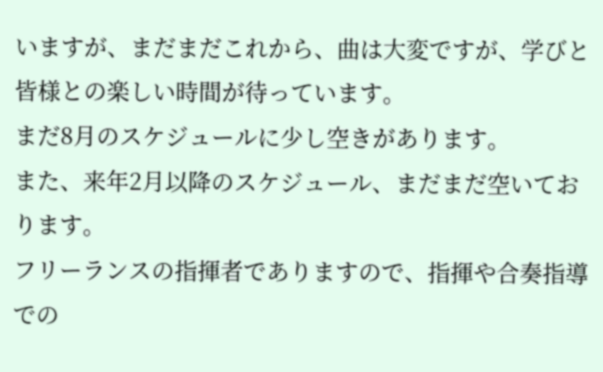いますが、まだまだこれから、曲は大変ですが、学びと皆様との楽しい時間が待っています。
まだ8月のスケジュールに少し空きがあります。
また、来年2月以降のスケジュール、まだまだ空いております。
フリーランスの指揮者でありますので、指揮や合奏指導での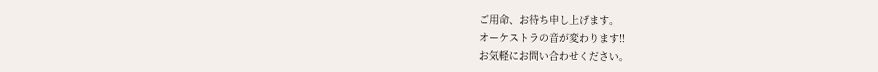ご用命、お待ち申し上げます。
オーケストラの音が変わります‼
お気軽にお問い合わせください。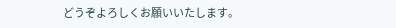どうぞよろしくお願いいたします。